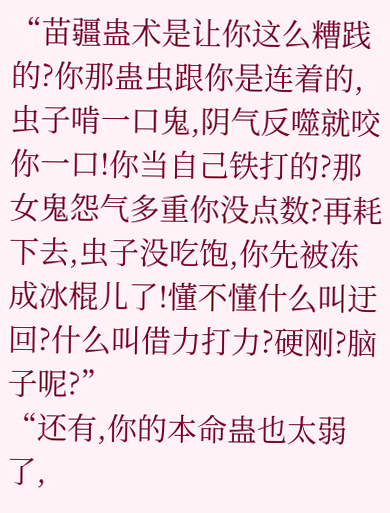“苗疆蛊术是让你这么糟践的?你那蛊虫跟你是连着的,虫子啃一口鬼,阴气反噬就咬你一口!你当自己铁打的?那女鬼怨气多重你没点数?再耗下去,虫子没吃饱,你先被冻成冰棍儿了!懂不懂什么叫迂回?什么叫借力打力?硬刚?脑子呢?”
“还有,你的本命蛊也太弱了,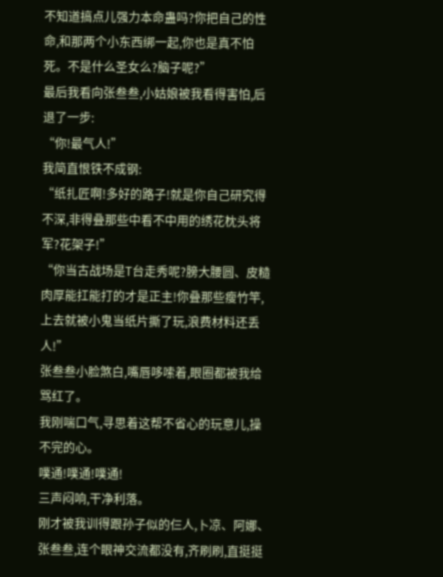不知道搞点儿强力本命蛊吗?你把自己的性命,和那两个小东西绑一起,你也是真不怕死。不是什么圣女么?脑子呢?”
最后我看向张叁叁,小姑娘被我看得害怕,后退了一步:
“你!最气人!”
我简直恨铁不成钢:
“纸扎匠啊!多好的路子!就是你自己研究得不深,非得叠那些中看不中用的绣花枕头将军?花架子!”
“你当古战场是T台走秀呢?膀大腰圆、皮糙肉厚能扛能打的才是正主!你叠那些瘦竹竿,上去就被小鬼当纸片撕了玩,浪费材料还丢人!”
张叁叁小脸煞白,嘴唇哆嗦着,眼圈都被我给骂红了。
我刚喘口气,寻思着这帮不省心的玩意儿,操不完的心。
噗通!噗通!噗通!
三声闷响,干净利落。
刚才被我训得跟孙子似的仨人,卜凉、阿娜、张叁叁,连个眼神交流都没有,齐刷刷,直挺挺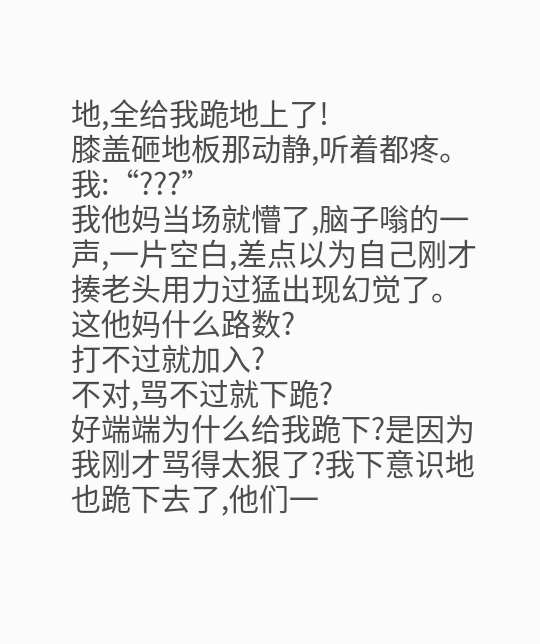地,全给我跪地上了!
膝盖砸地板那动静,听着都疼。
我:“???”
我他妈当场就懵了,脑子嗡的一声,一片空白,差点以为自己刚才揍老头用力过猛出现幻觉了。
这他妈什么路数?
打不过就加入?
不对,骂不过就下跪?
好端端为什么给我跪下?是因为我刚才骂得太狠了?我下意识地也跪下去了,他们一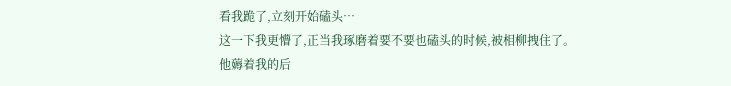看我跪了,立刻开始磕头…
这一下我更懵了,正当我琢磨着要不要也磕头的时候,被相柳拽住了。
他薅着我的后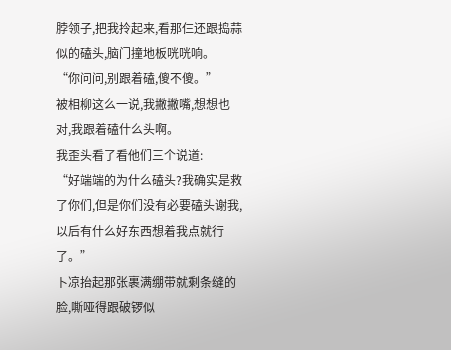脖领子,把我拎起来,看那仨还跟捣蒜似的磕头,脑门撞地板咣咣响。
“你问问,别跟着磕,傻不傻。”
被相柳这么一说,我撇撇嘴,想想也对,我跟着磕什么头啊。
我歪头看了看他们三个说道:
“好端端的为什么磕头?我确实是救了你们,但是你们没有必要磕头谢我,以后有什么好东西想着我点就行了。”
卜凉抬起那张裹满绷带就剩条缝的脸,嘶哑得跟破锣似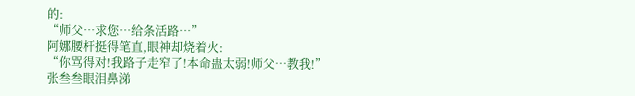的:
“师父…求您…给条活路…”
阿娜腰杆挺得笔直,眼神却烧着火:
“你骂得对!我路子走窄了!本命蛊太弱!师父…教我!”
张叁叁眼泪鼻涕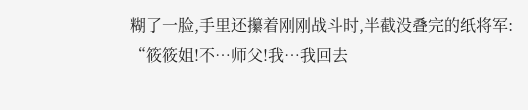糊了一脸,手里还攥着刚刚战斗时,半截没叠完的纸将军:
“筱筱姐!不…师父!我…我回去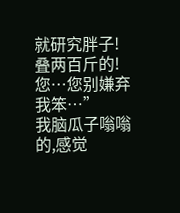就研究胖子!叠两百斤的!您…您别嫌弃我笨…”
我脑瓜子嗡嗡的,感觉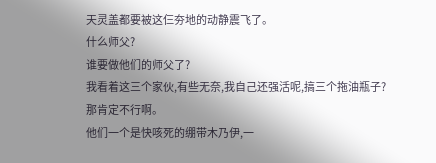天灵盖都要被这仨夯地的动静震飞了。
什么师父?
谁要做他们的师父了?
我看着这三个家伙,有些无奈,我自己还强活呢,搞三个拖油瓶子?
那肯定不行啊。
他们一个是快咳死的绷带木乃伊,一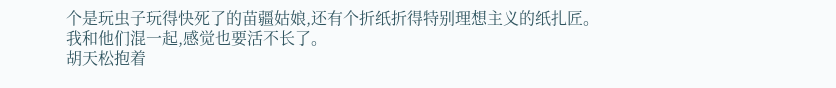个是玩虫子玩得快死了的苗疆姑娘,还有个折纸折得特别理想主义的纸扎匠。
我和他们混一起,感觉也要活不长了。
胡天松抱着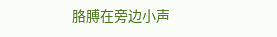胳膊在旁边小声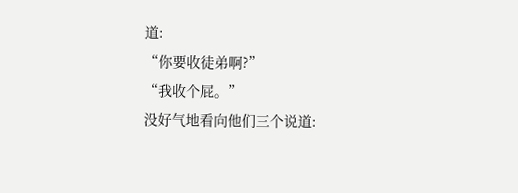道:
“你要收徒弟啊?”
“我收个屁。”
没好气地看向他们三个说道: